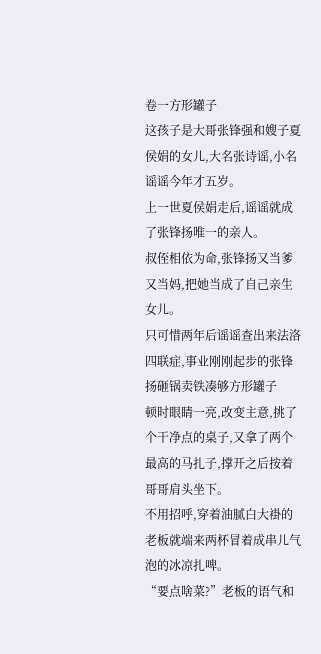卷一方形罐子
这孩子是大哥张锋强和嫂子夏侯娟的女儿,大名张诗谣,小名谣谣今年才五岁。
上一世夏侯娟走后,谣谣就成了张锋扬唯一的亲人。
叔侄相依为命,张锋扬又当爹又当妈,把她当成了自己亲生女儿。
只可惜两年后谣谣查出来法洛四联症,事业刚刚起步的张锋扬砸锅卖铁凑够方形罐子
顿时眼睛一亮,改变主意,挑了个干净点的桌子,又拿了两个最高的马扎子,撑开之后按着哥哥肩头坐下。
不用招呼,穿着油腻白大褂的老板就端来两杯冒着成串儿气泡的冰凉扎啤。
“要点啥菜?”老板的语气和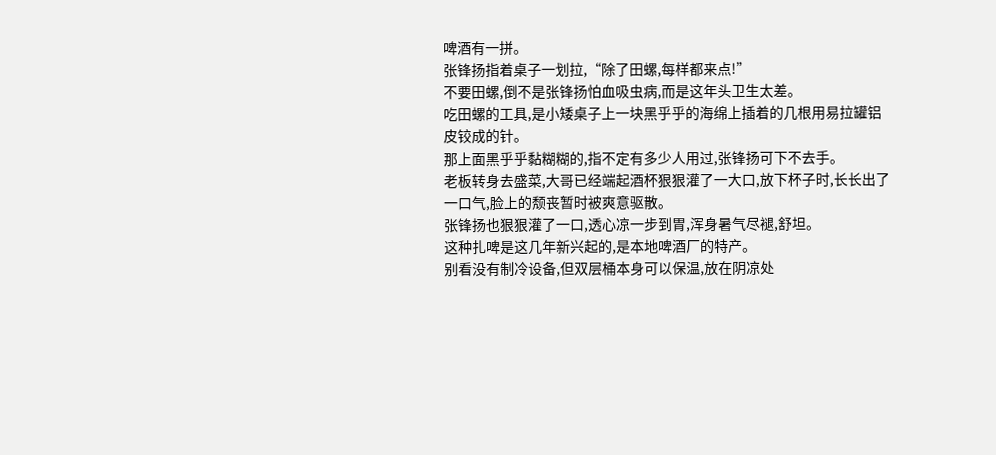啤酒有一拼。
张锋扬指着桌子一划拉,“除了田螺,每样都来点!”
不要田螺,倒不是张锋扬怕血吸虫病,而是这年头卫生太差。
吃田螺的工具,是小矮桌子上一块黑乎乎的海绵上插着的几根用易拉罐铝皮铰成的针。
那上面黑乎乎黏糊糊的,指不定有多少人用过,张锋扬可下不去手。
老板转身去盛菜,大哥已经端起酒杯狠狠灌了一大口,放下杯子时,长长出了一口气,脸上的颓丧暂时被爽意驱散。
张锋扬也狠狠灌了一口,透心凉一步到胃,浑身暑气尽褪,舒坦。
这种扎啤是这几年新兴起的,是本地啤酒厂的特产。
别看没有制冷设备,但双层桶本身可以保温,放在阴凉处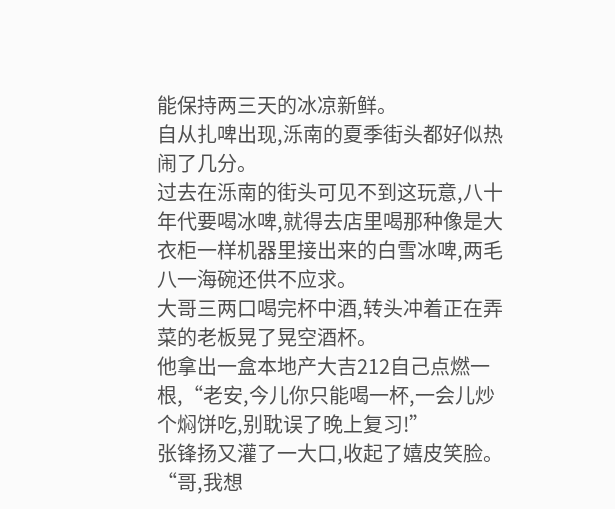能保持两三天的冰凉新鲜。
自从扎啤出现,泺南的夏季街头都好似热闹了几分。
过去在泺南的街头可见不到这玩意,八十年代要喝冰啤,就得去店里喝那种像是大衣柜一样机器里接出来的白雪冰啤,两毛八一海碗还供不应求。
大哥三两口喝完杯中酒,转头冲着正在弄菜的老板晃了晃空酒杯。
他拿出一盒本地产大吉212自己点燃一根,“老安,今儿你只能喝一杯,一会儿炒个焖饼吃,别耽误了晚上复习!”
张锋扬又灌了一大口,收起了嬉皮笑脸。
“哥,我想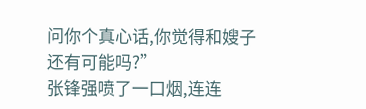问你个真心话,你觉得和嫂子还有可能吗?”
张锋强喷了一口烟,连连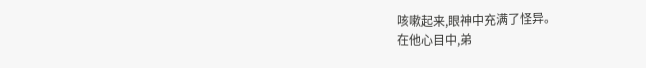咳嗽起来,眼神中充满了怪异。
在他心目中,弟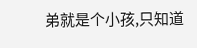弟就是个小孩,只知道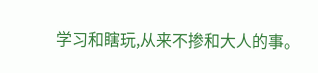学习和瞎玩,从来不掺和大人的事。